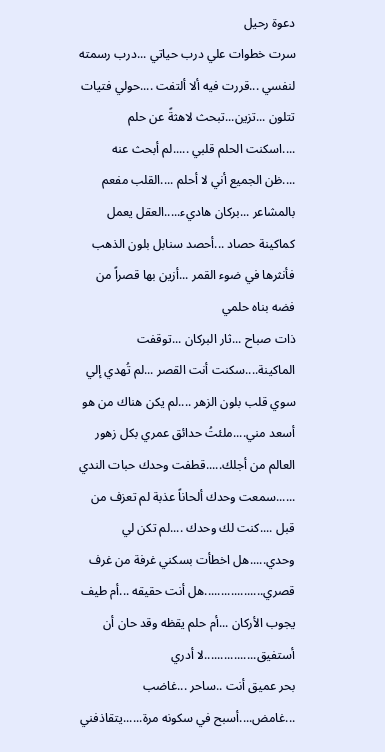دعوة رحيل
سرت خطوات علي درب حياتي ...درب رسمته لنفسي ...قررت فيه ألا ألتفت ....حولي فتيات تتلون ...تزين...تبحث لاهثةً عن حلم ....اسكنت الحلم قلبي .....لم أبحث عنه ....ظن الجميع أني لا أحلم ....القلب مفعم بالمشاعر ...بركان هاديء.....العقل يعمل كماكينة حصاد ...أحصد سنابل بلون الذهب فأنثرها في ضوء القمر ...أزين بها قصراً من فضه بناه حلمي
ذات صباح ...ثار البركان ...توقفت الماكينة....سكنت أنت القصر ...لم تُهدي إلي سوي قلب بلون الزهر ....لم يكن هناك من هو أسعد مني....ملئتُ حدائق عمري بكل زهور العالم من أجلك.....قطفت وحدك حبات الندي ......سمعت وحدك ألحاناً عذبة لم تعزف من قبل ....كنت لك وحدك ....لم تكن لي وحدي.....هل اخطأت بسكني غرفة من غرف قصري..................هل أنت حقيقه ...أم طيف يجوب الأركان ...أم حلم يقظه وقد حان أن أستفيق................لا أدري
بحر عميق أنت ..ساحر ...غاضب ...غامض....أسبح في سكونه مرة......يتقاذفني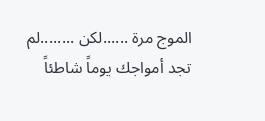الموج مرة ......لكن ........لم تجد أمواجك يوماً شاطئاً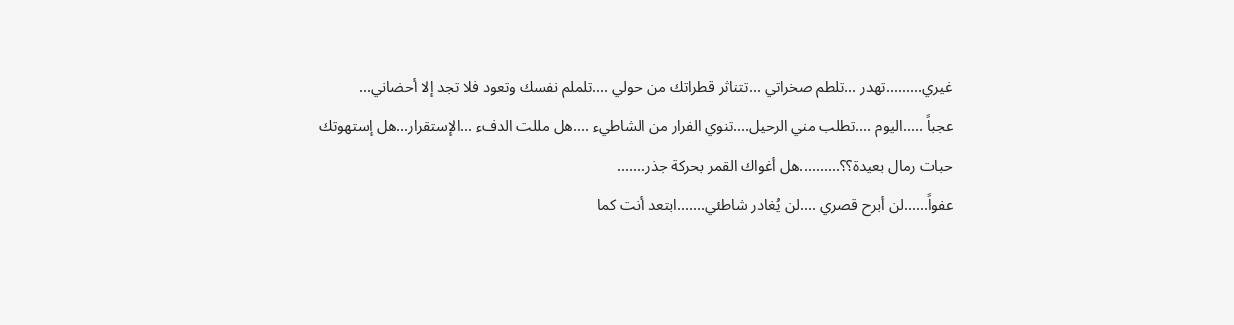غيري.........تهدر ...تلطم صخراتي ...تتناثر قطراتك من حولي ....تلملم نفسك وتعود فلا تجد إلا أحضاني...
عجباً .....اليوم ....تطلب مني الرحيل....تنوي الفرار من الشاطيء ....هل مللت الدفء ...الإستقرار...هل إستهوتك حبات رمال بعيدة؟؟..........هل أغواك القمر بحركة جذر.......
عفواً......لن أبرح قصري ....لن يُغادر شاطئي.......ابتعد أنت كما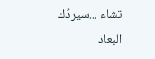تشاء ...سيردُك البعاد